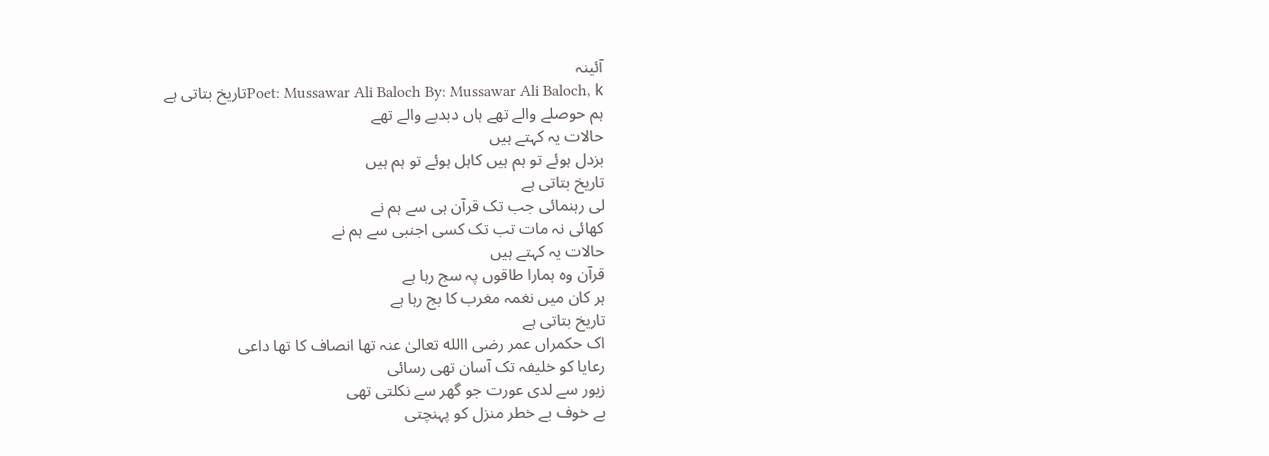آئینہ
Poet: Mussawar Ali Baloch By: Mussawar Ali Baloch, kتاریخ بتاتی ہے
ہم حوصلے والے تھے ہاں دبدبے والے تھے
حالات یہ کہتے ہیں
بزدل ہوئے تو ہم ہیں کاہل ہوئے تو ہم ہیں
تاریخ بتاتی ہے
لی رہنمائی جب تک قرآن ہی سے ہم نے
کھائی نہ مات تب تک کسی اجنبی سے ہم نے
حالات یہ کہتے ہیں
قرآن وہ ہمارا طاقوں پہ سج رہا ہے
ہر کان میں نغمہ مغرب کا بج رہا ہے
تاریخ بتاتی ہے
اک حکمراں عمر رضی االله تعالیٰ عنہ تھا انصاف کا تھا داعی
رعایا کو خلیفہ تک آسان تھی رسائی
زیور سے لدی عورت جو گھر سے نکلتی تھی
بے خوف بے خطر منزل کو پہنچتی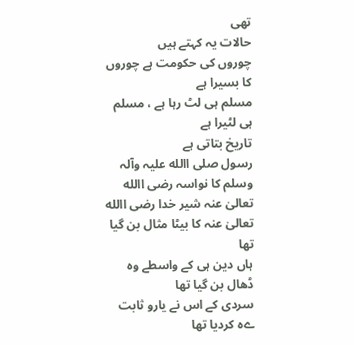تھی
حالات یہ کہتے ہیں
چوروں کی حکومت ہے چوروں کا بسیرا ہے
مسلم ہی لٹ رہا ہے ، مسلم ہی لٹیرا ہے
تاریخ بتاتی ہے
رسول صلی االله علیہ وآلہ وسلم کا نواسہ رضی االله تعالیٰ عنہ شیر خدا رضی االله تعالیٰ عنہ کا بیٹا مثال بن گیا تھا
ہاں دین ہی کے واسطے وہ ڈھال بن گیا تھا
سردی کے اس نے یارو ثابت ےہ کردیا تھا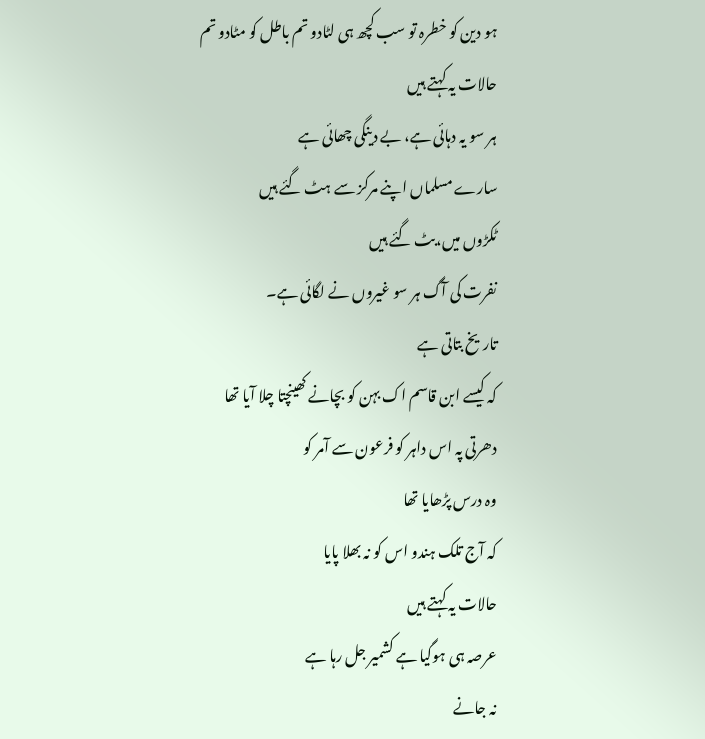ہو دین کو خطرہ تو سب کچھ ہی لٹادو تم باطل کو مٹادو تم
حالات یہ کہتے ہیں
ہر سو یہ دہائی ہے، بے دینگی چھائی ہے
سارے مسلماں اپنے مرکز سے ہٹ گئے ہیں
ٹکڑوں میں،بٹ گئے ہیں
نفرت کی آگ ہر سو غیروں نے لگائی ہے۔
تاریخ بتاتی ہے
کہ کیسے ابن قاسم اک بہن کو بچانے کھینچتا چلا آیا تھا
دھرتی پہ اس داہر کو فرعون سے آمر کو
وہ درس پڑھایا تھا
کہ آج تلک ہندو اس کو نہ بھلا پایا
حالات یہ کہتے ہیں
عرصہ ہی ہوگیا ہے کشمیر جل رہا ہے
نہ جانے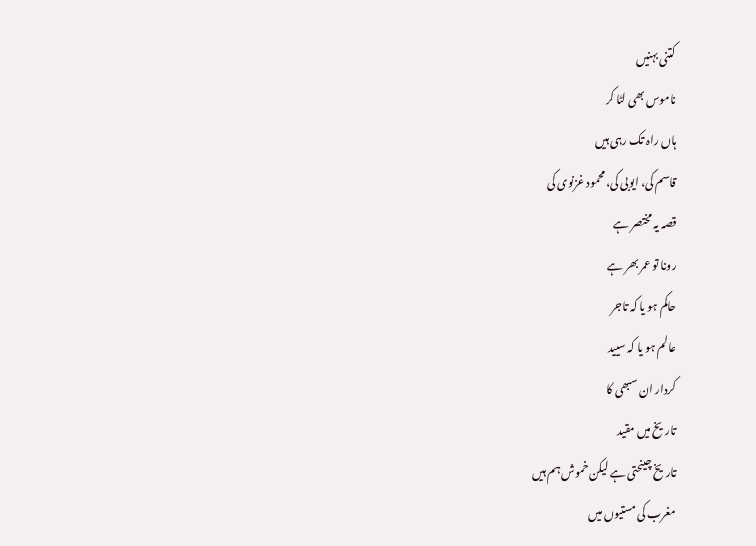کتنی بہنیں
ناموس بھی لٹا کر
ہاں راہ تک رہی ہیں
قاسم کی، ایوبی کی، محمود غزنوی کی
قصہ یہ مختصر ہے
رونا تو عمر بھر ہے
حاکم ہو یا کہ تاجر
عالم ہو یا کہ سیید
کردار ان سبھی کا
تاریخ میں مقید
تاریخ چینحتی ہے لیکن خموش ہم ہیں
مغرب کی مستیوں میں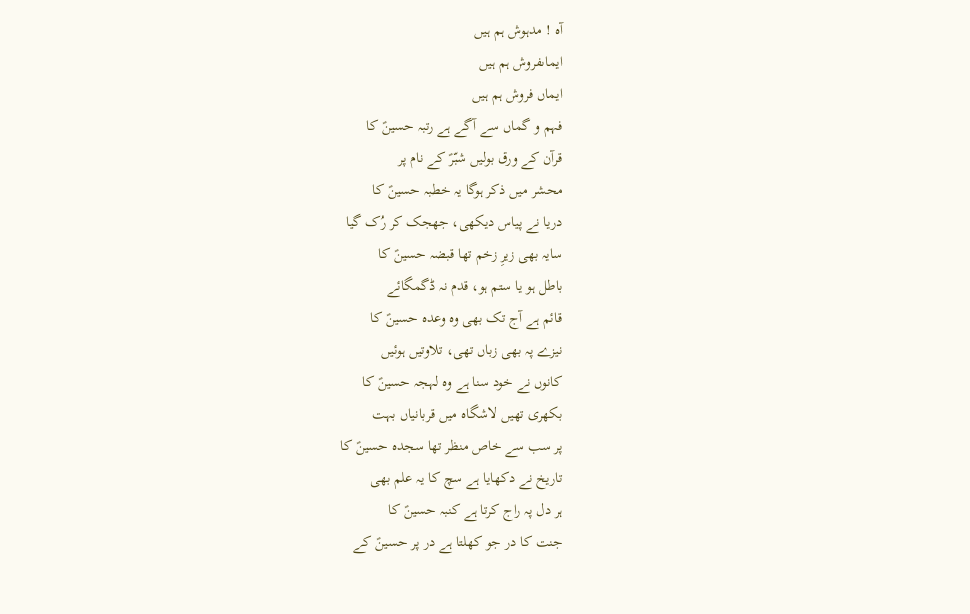آہ ! مدہوش ہم ہیں
ایماںفروش ہم ہیں
ایماں فروش ہم ہیں
فہم و گماں سے آگے ہے رتبہ حسینؑ کا
قرآن کے ورق بولیں شبّرؑ کے نام پر
محشر میں ذکر ہوگا یہ خطبہ حسینؑ کا
دریا نے پیاس دیکھی، جھجک کر رُک گیا
سایہ بھی زیرِ زخم تھا قبضہ حسینؑ کا
باطل ہو یا ستم ہو، قدم نہ ڈگمگائے
قائم ہے آج تک بھی وہ وعدہ حسینؑ کا
نیزے پہ بھی زباں تھی، تلاوتیں ہوئیں
کانوں نے خود سنا ہے وہ لہجہ حسینؑ کا
بکھری تھیں لاشگاہ میں قربانیاں بہت
پر سب سے خاص منظر تھا سجدہ حسینؑ کا
تاریخ نے دکھایا ہے سچ کا یہ علم بھی
ہر دل پہ راج کرتا ہے کنبہ حسینؑ کا
جنت کا در جو کھلتا ہے در پر حسینؑ کے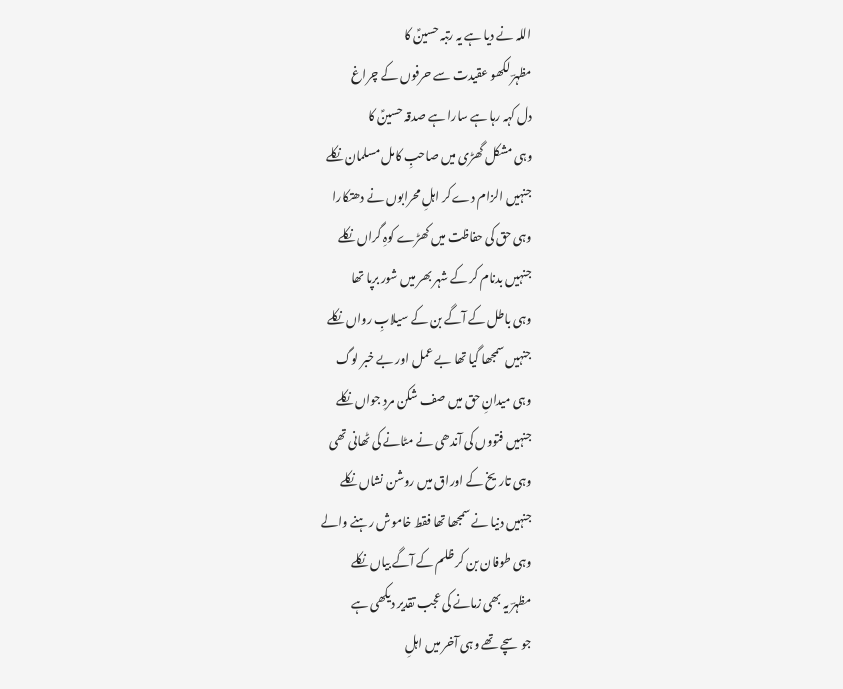اللہ نے دیا ہے یہ رتبہ حسینؑ کا
مظہرؔ لکھو عقیدت سے حرفوں کے چراغ
دل کہہ رہا ہے سارا ہے صدقہ حسینؑ کا
وہی مشکل گھڑی میں صاحبِ کامل مسلمان نکلے
جنہیں الزام دے کر اہلِ محرابوں نے دھتکارا
وہی حق کی حفاظت میں کھڑے کوہِ گراں نکلے
جنہیں بدنام کر کے شہر بھر میں شور برپا تھا
وہی باطل کے آگے بن کے سیلابِ رواں نکلے
جنہیں سمجھا گیا تھا بے عمل اور بے خبر لوگ
وہی میدانِ حق میں صف شکن مردِ جواں نکلے
جنہیں فتووں کی آندھی نے مٹانے کی ٹھانی تھی
وہی تاریخ کے اوراق میں روشن نشاں نکلے
جنہیں دنیا نے سمجھا تھا فقط خاموش رہنے والے
وہی طوفان بن کر ظلم کے آگے بیاں نکلے
مظہرؔ یہ بھی زمانے کی عجب تقدیر دیکھی ہے
جو سچے تھے وہی آخر میں اہلِ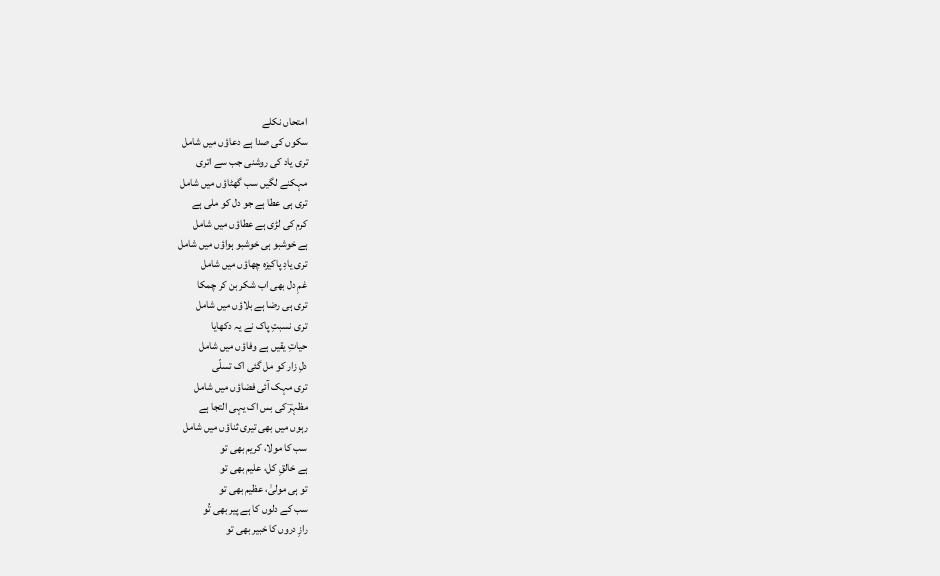امتحاں نکلے
سکوں کی صدا ہے دعاؤں میں شامل
تری یاد کی روشنی جب سے اتری
مہکنے لگیں سب گھٹاؤں میں شامل
تری ہی عطا ہے جو دل کو ملی ہے
کرم کی لڑی ہے عطاؤں میں شامل
ہے خوشبو ہی خوشبو ہواؤں میں شامل
تری یادِ پاکیزہ چھاؤں میں شامل
غمِ دل بھی اب شکر بن کر چمکا
تری ہی رضا ہے بلاؤں میں شامل
تری نسبتِ پاک نے یہ دکھایا
حیاتِ یقیں ہے وفاؤں میں شامل
دلِ زار کو مل گئی اک تسلّی
تری مہک آئی فضاؤں میں شامل
مظہرؔ کی بس اک یہی التجا ہے
رہوں میں بھی تیری ثناؤں میں شامل
سب کا مولا، کریم بھی تو
ہے خالقِ کل، علیم بھی تو
تو ہی مولیٰ، عظیم بھی تو
سب کے دلوں کا ہے پیر بھی تُو
رازِ دروں کا خبیر بھی تو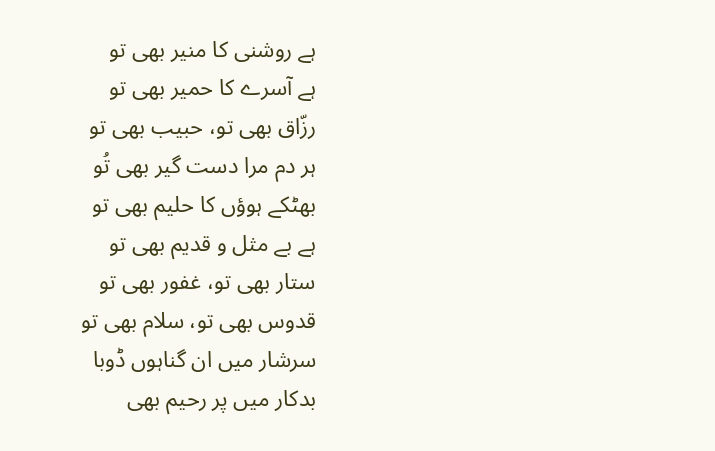ہے روشنی کا منیر بھی تو
ہے آسرے کا حمیر بھی تو
رزّاق بھی تو، حبیب بھی تو
ہر دم مرا دست گیر بھی تُو
بھٹکے ہوؤں کا حلیم بھی تو
ہے بے مثل و قدیم بھی تو
ستار بھی تو، غفور بھی تو
قدوس بھی تو، سلام بھی تو
سرشار میں ان گناہوں ڈوبا
بدکار میں پر رحیم بھی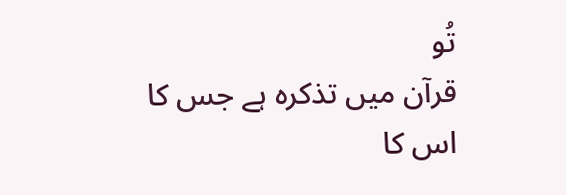تُو
قرآن میں تذکرہ ہے جس کا
اس کا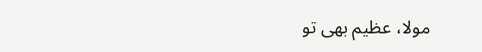مولا، عظیم بھی تو